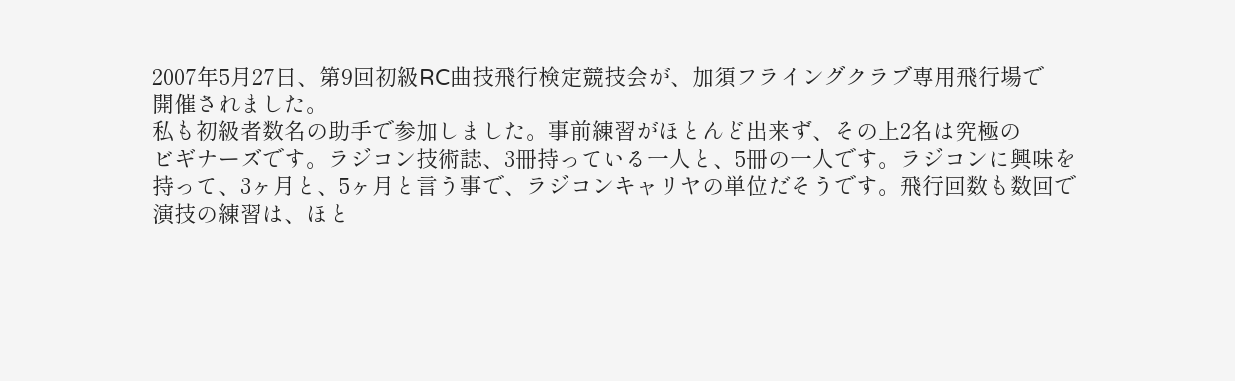2007年5月27日、第9回初級RC曲技飛行検定競技会が、加須フライングクラブ専用飛行場で
開催されました。
私も初級者数名の助手で参加しました。事前練習がほとんど出来ず、その上2名は究極の
ビギナーズです。ラジコン技術誌、3冊持っている一人と、5冊の一人です。ラジコンに興味を
持って、3ヶ月と、5ヶ月と言う事で、ラジコンキャリヤの単位だそうです。飛行回数も数回で
演技の練習は、ほと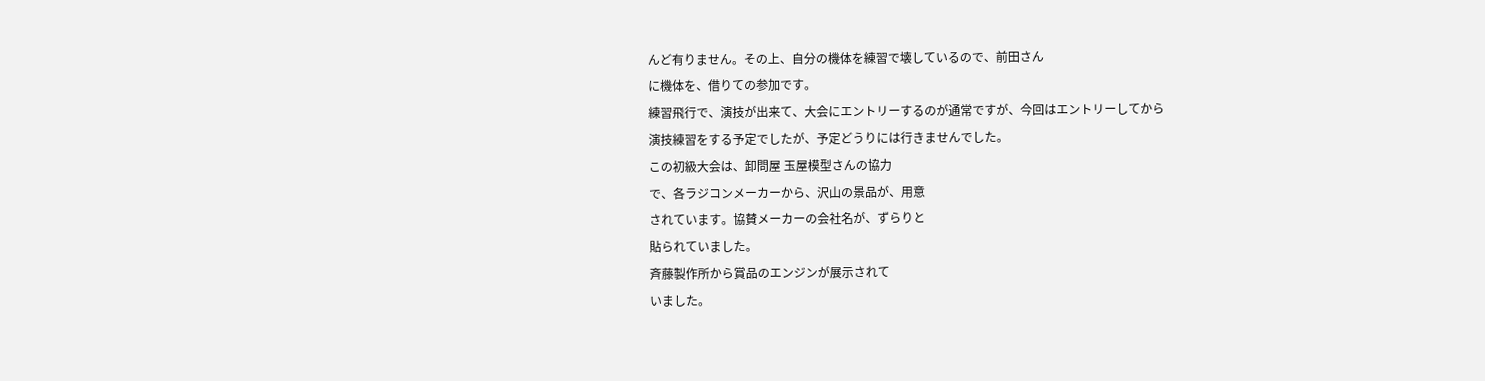んど有りません。その上、自分の機体を練習で壊しているので、前田さん
に機体を、借りての参加です。
練習飛行で、演技が出来て、大会にエントリーするのが通常ですが、今回はエントリーしてから
演技練習をする予定でしたが、予定どうりには行きませんでした。
この初級大会は、卸問屋 玉屋模型さんの協力
で、各ラジコンメーカーから、沢山の景品が、用意
されています。協賛メーカーの会社名が、ずらりと
貼られていました。
斉藤製作所から賞品のエンジンが展示されて
いました。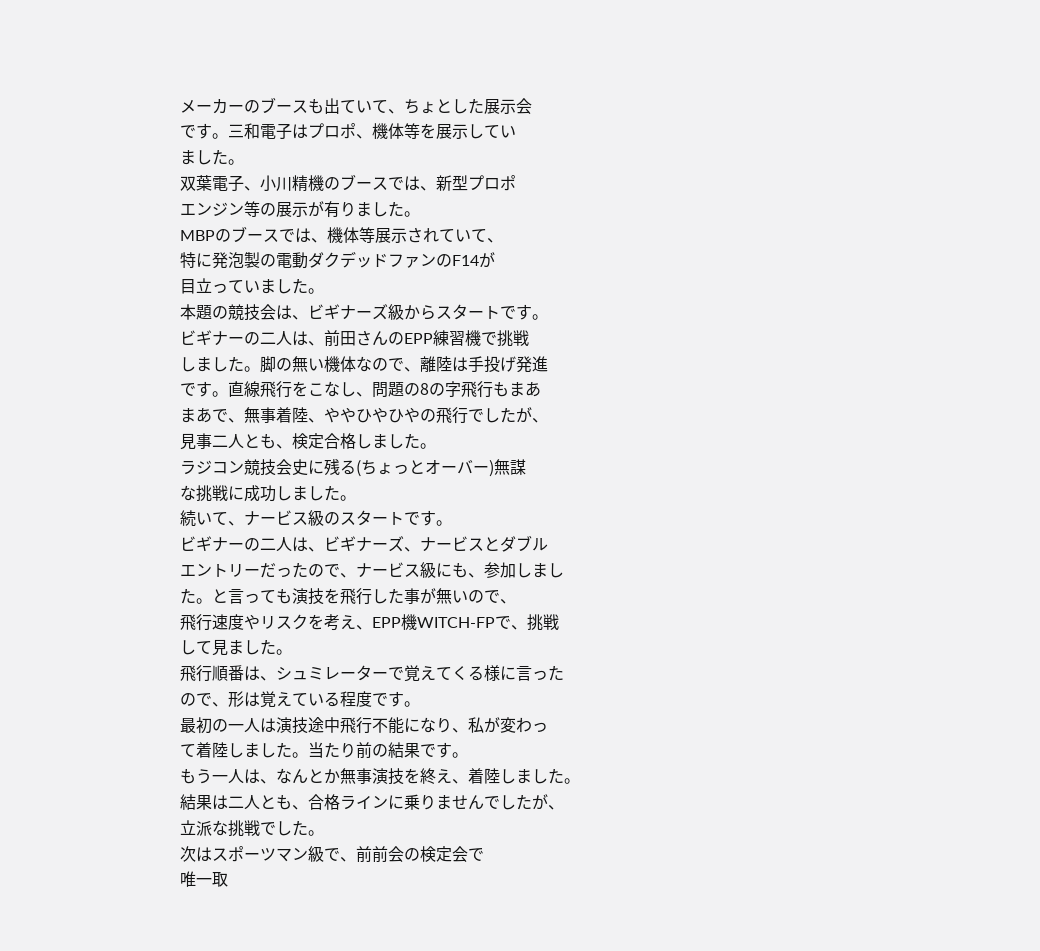メーカーのブースも出ていて、ちょとした展示会
です。三和電子はプロポ、機体等を展示してい
ました。
双葉電子、小川精機のブースでは、新型プロポ
エンジン等の展示が有りました。
MBPのブースでは、機体等展示されていて、
特に発泡製の電動ダクデッドファンのF14が
目立っていました。
本題の競技会は、ビギナーズ級からスタートです。
ビギナーの二人は、前田さんのEPP練習機で挑戦
しました。脚の無い機体なので、離陸は手投げ発進
です。直線飛行をこなし、問題の8の字飛行もまあ
まあで、無事着陸、ややひやひやの飛行でしたが、
見事二人とも、検定合格しました。
ラジコン競技会史に残る(ちょっとオーバー)無謀
な挑戦に成功しました。
続いて、ナービス級のスタートです。
ビギナーの二人は、ビギナーズ、ナービスとダブル
エントリーだったので、ナービス級にも、参加しまし
た。と言っても演技を飛行した事が無いので、
飛行速度やリスクを考え、EPP機WITCH-FPで、挑戦
して見ました。
飛行順番は、シュミレーターで覚えてくる様に言った
ので、形は覚えている程度です。
最初の一人は演技途中飛行不能になり、私が変わっ
て着陸しました。当たり前の結果です。
もう一人は、なんとか無事演技を終え、着陸しました。
結果は二人とも、合格ラインに乗りませんでしたが、
立派な挑戦でした。
次はスポーツマン級で、前前会の検定会で
唯一取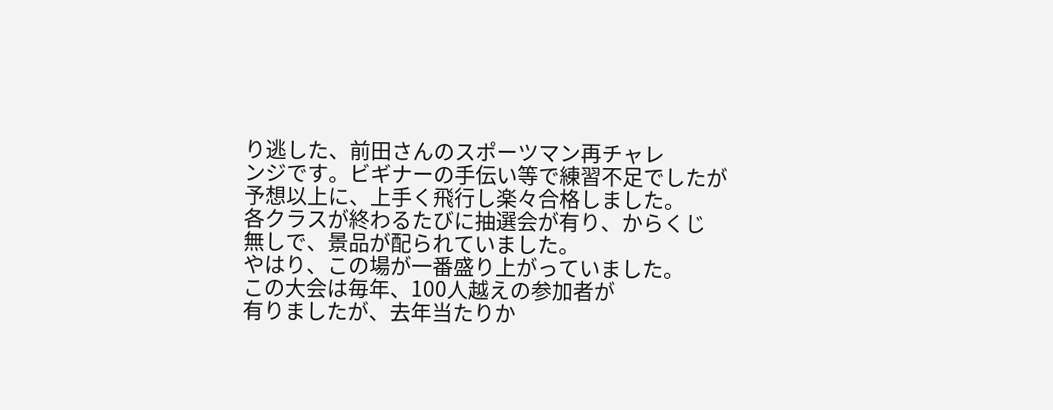り逃した、前田さんのスポーツマン再チャレ
ンジです。ビギナーの手伝い等で練習不足でしたが
予想以上に、上手く飛行し楽々合格しました。
各クラスが終わるたびに抽選会が有り、からくじ
無しで、景品が配られていました。
やはり、この場が一番盛り上がっていました。
この大会は毎年、100人越えの参加者が
有りましたが、去年当たりか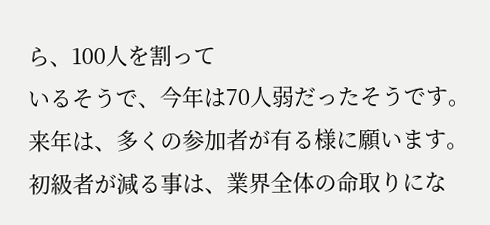ら、100人を割って
いるそうで、今年は70人弱だったそうです。
来年は、多くの参加者が有る様に願います。
初級者が減る事は、業界全体の命取りにな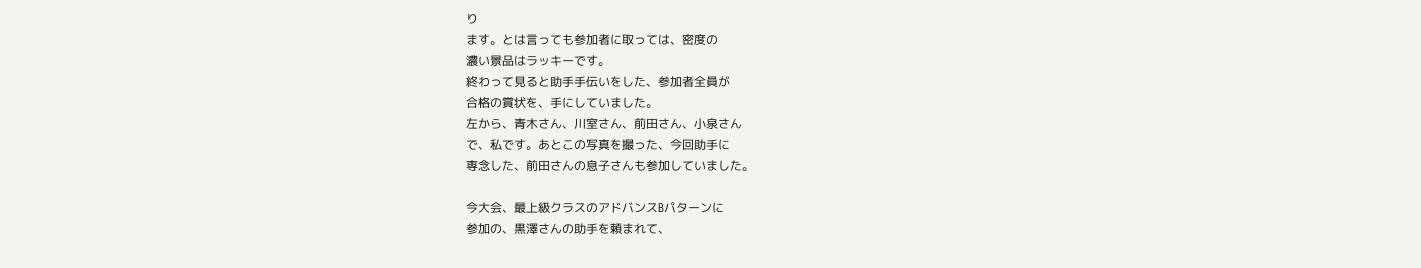り
ます。とは言っても参加者に取っては、密度の
濃い景品はラッキーです。
終わって見ると助手手伝いをした、参加者全員が
合格の賞状を、手にしていました。
左から、青木さん、川室さん、前田さん、小泉さん
で、私です。あとこの写真を撮った、今回助手に
専念した、前田さんの息子さんも参加していました。

今大会、最上級クラスのアドバンスBパターンに
参加の、黒澤さんの助手を頼まれて、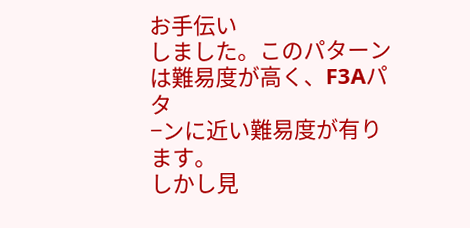お手伝い
しました。このパターンは難易度が高く、F3Aパタ
−ンに近い難易度が有ります。
しかし見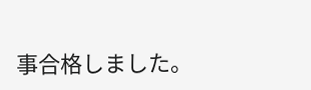事合格しました。